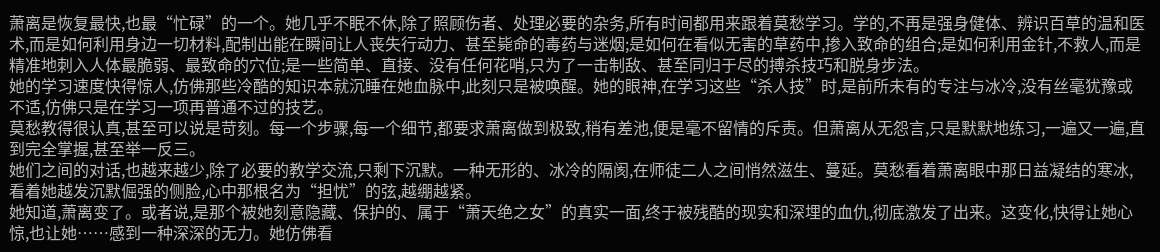萧离是恢复最快,也最“忙碌”的一个。她几乎不眠不休,除了照顾伤者、处理必要的杂务,所有时间都用来跟着莫愁学习。学的,不再是强身健体、辨识百草的温和医术,而是如何利用身边一切材料,配制出能在瞬间让人丧失行动力、甚至毙命的毒药与迷烟;是如何在看似无害的草药中,掺入致命的组合;是如何利用金针,不救人,而是精准地刺入人体最脆弱、最致命的穴位;是一些简单、直接、没有任何花哨,只为了一击制敌、甚至同归于尽的搏杀技巧和脱身步法。
她的学习速度快得惊人,仿佛那些冷酷的知识本就沉睡在她血脉中,此刻只是被唤醒。她的眼神,在学习这些“杀人技”时,是前所未有的专注与冰冷,没有丝毫犹豫或不适,仿佛只是在学习一项再普通不过的技艺。
莫愁教得很认真,甚至可以说是苛刻。每一个步骤,每一个细节,都要求萧离做到极致,稍有差池,便是毫不留情的斥责。但萧离从无怨言,只是默默地练习,一遍又一遍,直到完全掌握,甚至举一反三。
她们之间的对话,也越来越少,除了必要的教学交流,只剩下沉默。一种无形的、冰冷的隔阂,在师徒二人之间悄然滋生、蔓延。莫愁看着萧离眼中那日益凝结的寒冰,看着她越发沉默倔强的侧脸,心中那根名为“担忧”的弦,越绷越紧。
她知道,萧离变了。或者说,是那个被她刻意隐藏、保护的、属于“萧天绝之女”的真实一面,终于被残酷的现实和深埋的血仇,彻底激发了出来。这变化,快得让她心惊,也让她……感到一种深深的无力。她仿佛看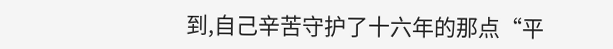到,自己辛苦守护了十六年的那点“平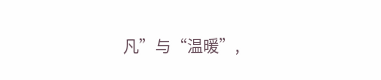凡”与“温暖”,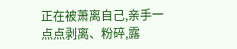正在被萧离自己,亲手一点点剥离、粉碎,露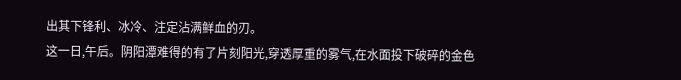出其下锋利、冰冷、注定沾满鲜血的刃。
这一日,午后。阴阳潭难得的有了片刻阳光,穿透厚重的雾气,在水面投下破碎的金色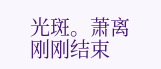光斑。萧离刚刚结束